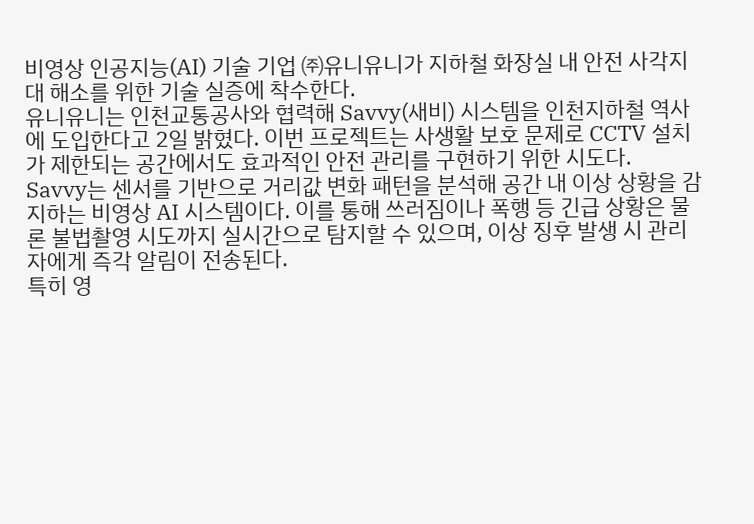비영상 인공지능(AI) 기술 기업 ㈜유니유니가 지하철 화장실 내 안전 사각지대 해소를 위한 기술 실증에 착수한다.
유니유니는 인천교통공사와 협력해 Savvy(새비) 시스템을 인천지하철 역사에 도입한다고 2일 밝혔다. 이번 프로젝트는 사생활 보호 문제로 CCTV 설치가 제한되는 공간에서도 효과적인 안전 관리를 구현하기 위한 시도다.
Savvy는 센서를 기반으로 거리값 변화 패턴을 분석해 공간 내 이상 상황을 감지하는 비영상 AI 시스템이다. 이를 통해 쓰러짐이나 폭행 등 긴급 상황은 물론 불법촬영 시도까지 실시간으로 탐지할 수 있으며, 이상 징후 발생 시 관리자에게 즉각 알림이 전송된다.
특히 영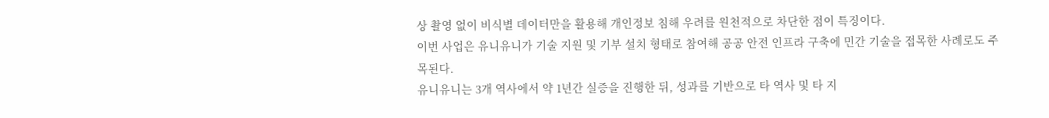상 촬영 없이 비식별 데이터만을 활용해 개인정보 침해 우려를 원천적으로 차단한 점이 특징이다.
이번 사업은 유니유니가 기술 지원 및 기부 설치 형태로 참여해 공공 안전 인프라 구축에 민간 기술을 접목한 사례로도 주목된다.
유니유니는 3개 역사에서 약 1년간 실증을 진행한 뒤, 성과를 기반으로 타 역사 및 타 지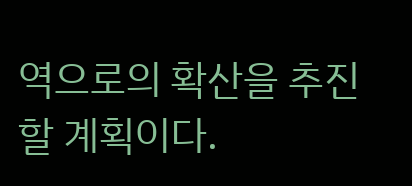역으로의 확산을 추진할 계획이다.